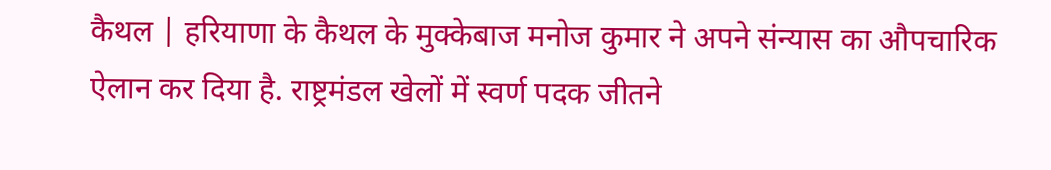कैथल | हरियाणा के कैथल के मुक्केबाज मनोज कुमार ने अपने संन्यास का औपचारिक ऐलान कर दिया है. राष्ट्रमंडल खेलों में स्वर्ण पदक जीतने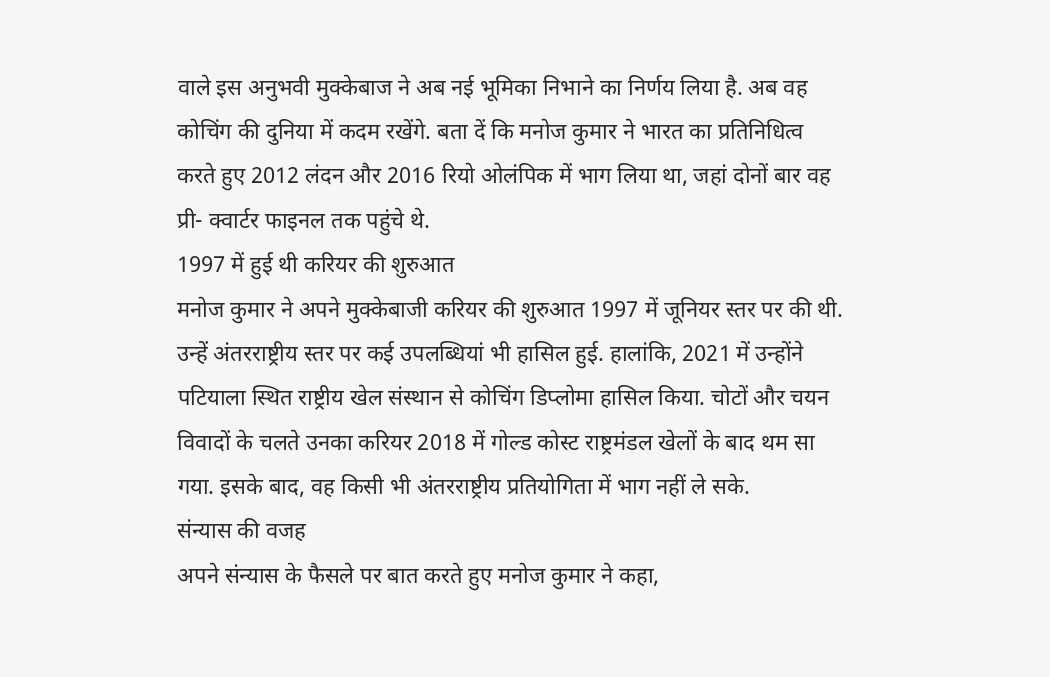वाले इस अनुभवी मुक्केबाज ने अब नई भूमिका निभाने का निर्णय लिया है. अब वह कोचिंग की दुनिया में कदम रखेंगे. बता दें कि मनोज कुमार ने भारत का प्रतिनिधित्व करते हुए 2012 लंदन और 2016 रियो ओलंपिक में भाग लिया था, जहां दोनों बार वह प्री- क्वार्टर फाइनल तक पहुंचे थे.
1997 में हुई थी करियर की शुरुआत
मनोज कुमार ने अपने मुक्केबाजी करियर की शुरुआत 1997 में जूनियर स्तर पर की थी. उन्हें अंतरराष्ट्रीय स्तर पर कई उपलब्धियां भी हासिल हुई. हालांकि, 2021 में उन्होंने पटियाला स्थित राष्ट्रीय खेल संस्थान से कोचिंग डिप्लोमा हासिल किया. चोटों और चयन विवादों के चलते उनका करियर 2018 में गोल्ड कोस्ट राष्ट्रमंडल खेलों के बाद थम सा गया. इसके बाद, वह किसी भी अंतरराष्ट्रीय प्रतियोगिता में भाग नहीं ले सके.
संन्यास की वजह
अपने संन्यास के फैसले पर बात करते हुए मनोज कुमार ने कहा,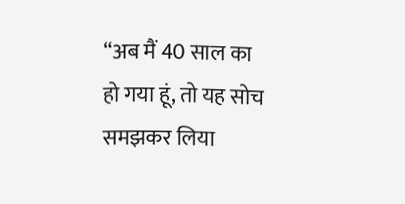“अब मैं 40 साल का हो गया हूं, तो यह सोच समझकर लिया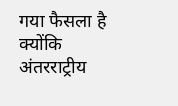गया फैसला है क्योंकि अंतरराट्रीय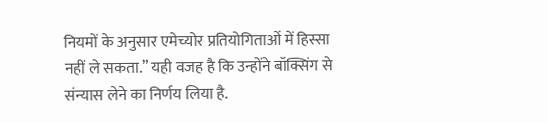नियमों के अनुसार एमेच्योर प्रतियोगिताओं में हिस्सा नहीं ले सकता.” यही वजह है कि उन्होंने बॉक्सिंग से संन्यास लेने का निर्णय लिया है.